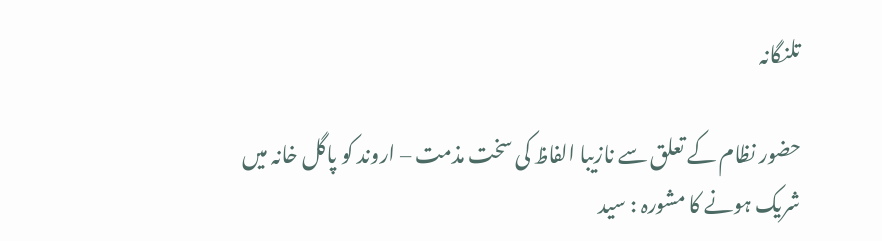تلنگانہ

حضور نظام کے تعلق سے نازیبا الفاظ کی سخت مذمت – اروند کو پاگل خانہ میں شریک ہونے کا مشورہ : سید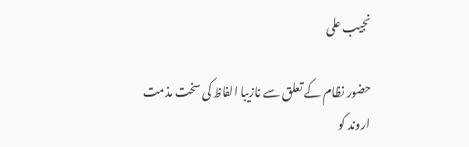نجیب علی

حضور نظام کے تعلق سے نازیبا الفاظ کی سخت مذمت
اروند کو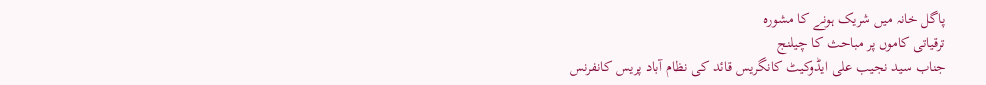پاگل خانہ میں شریک ہونے کا مشورہ
ترقیاتی کاموں پر مباحث کا چیلنج
جناب سید نجیب علی ایڈوکیٹ کانگریس قائد کی نظام آباد پریس کانفرنس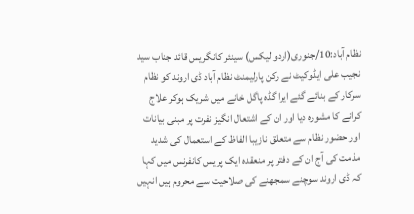نظام آباد:10/جنوری(اردو لیکس) سینئر کانگریس قائد جناب سید نجیب علی ایڈوکیٹ نے رکن پارلیمنٹ نظام آباد ڈی اروند کو نظام سرکار کے بنائے گئے ایرا گڈہ پاگل خانے میں شریک ہوکر علاج کرانے کا مشورہ دیا اور ان کے اشتعال انگیز نفرت پر مبنی بیانات اور حضور نظام سے متعلق نازیبا الفاظ کے استعمال کی شدید مذمت کی آج ان کے دفتر پر منعقدہ ایک پریس کانفرنس میں کہا کہ ڈی اروند سوچنے سمجھنے کی صلاحیت سے محروم ہیں انہیں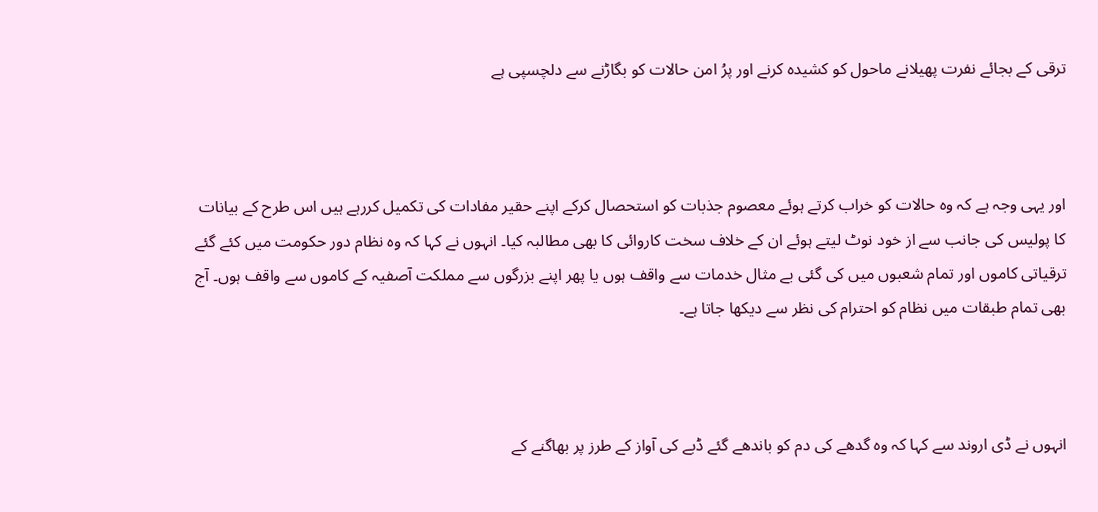ترقی کے بجائے نفرت پھیلانے ماحول کو کشیدہ کرنے اور پرُ امن حالات کو بگاڑنے سے دلچسپی ہے



اور یہی وجہ ہے کہ وہ حالات کو خراب کرتے ہوئے معصوم جذبات کو استحصال کرکے اپنے حقیر مفادات کی تکمیل کررہے ہیں اس طرح کے بیانات کا پولیس کی جانب سے از خود نوٹ لیتے ہوئے ان کے خلاف سخت کاروائی کا بھی مطالبہ کیا۔ انہوں نے کہا کہ وہ نظام دور حکومت میں کئے گئے ترقیاتی کاموں اور تمام شعبوں میں کی گئی بے مثال خدمات سے واقف ہوں یا پھر اپنے بزرگوں سے مملکت آصفیہ کے کاموں سے واقف ہوں۔ آج بھی تمام طبقات میں نظام کو احترام کی نظر سے دیکھا جاتا ہے۔



انہوں نے ڈی اروند سے کہا کہ وہ گدھے کی دم کو باندھے گئے ڈبے کی آواز کے طرز پر بھاگنے کے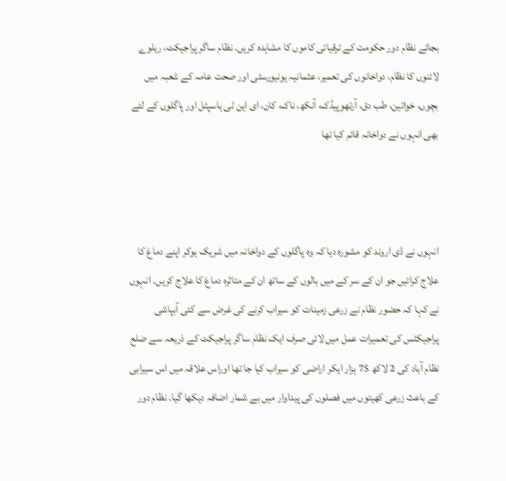بجائے نظام دور حکومت کے ترقیاتی کاموں کا مشاہدہ کریں۔ نظام ساگر پراجیکٹ، ریلوے لائنوں کا نظام، دواخانوں کی تعمیر، عثمانیہ یونیورسٹی اور صحت عامہ کے شعبہ میں بچوں، خواتین، طب دق، آرتھوپیڈک، آنکھ، ناک، کان، ای این ٹی ہاسپٹل اور پاگلوں کے لئے بھی انہوں نے دواخانہ قائم کیا تھا



انہوں نے ڈی اروند کو مشورہ دیا کہ وہ پاگلوں کے دواخانہ میں شریک ہوکر اپنے دماغ کا علاج کرائیں جو ان کے سر کے میں بالوں کے ساتھ ان کے متاثرہ دماغ کا علاج کریں۔ انہوں نے کہا کہ حضور نظام نے زرعی زمینات کو سیراب کرنے کی غرض سے کئی آبپاشی پراجیکٹس کی تعمیرات عمل میں لائی صرف ایک نظام ساگر پراجیکٹ کے ذریعہ سے ضلع نظام آباد کی 2 لاکھ 75 ہزار ایکر اراضی کو سیراب کیا جا تھا اوراس علاقہ میں اس سیرابی کے باعث زرعی کھیتوں میں فصلوں کی پیداوار میں بے شمار اضافہ دیکھا گیا۔ نظام دور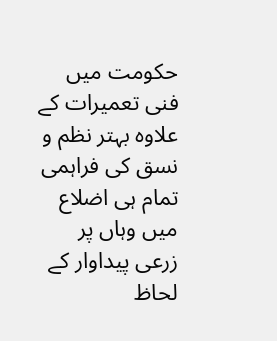حکومت میں فنی تعمیرات کے علاوہ بہتر نظم و نسق کی فراہمی تمام ہی اضلاع میں وہاں پر زرعی پیداوار کے لحاظ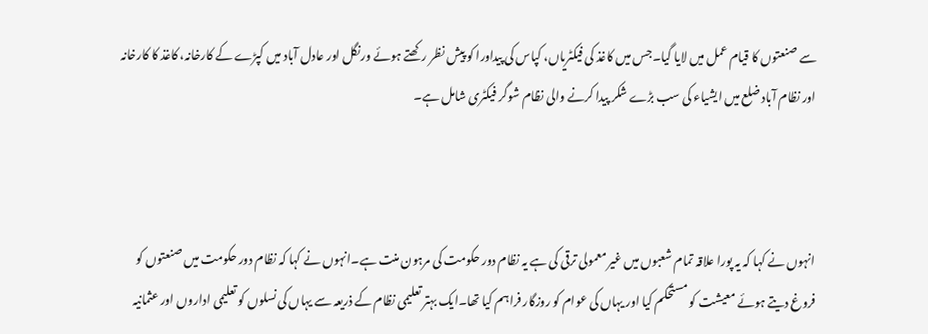سے صنعتوں کا قیام عمل میں لایا گیا۔جس میں کاغذ کی فیکٹریاں، کپاس کی پیداورا کو پیش نظر رکھتے ہوئے ورنگل اور عادل آباد میں کپڑے کے کارخانہ، کاغذ کا کارخانہ اور نظام آباد ضلع میں ایشیاء کی سب بڑے شکر پیدا کرنے والی نظام شوگر فیکٹری شامل ہے۔



انہوں نے کہا کہ یہ پورا علاقہ تمام شعبوں میں غیر معمولی ترقی کی ہے یہ نظام دور حکومت کی مرہون منت ہے۔انہوں نے کہا کہ نظام دور حکومت میں صنعتوں کو فروغ دیتے ہوئے معیشت کو مستحکم کیا اور یہاں کی عوام کو روزگار فراہم کیا تھا۔ایک بہتر تعلیمی نظام کے ذریعہ سے یہاں کی نسلوں کو تعلیمی اداروں اور عثمانیہ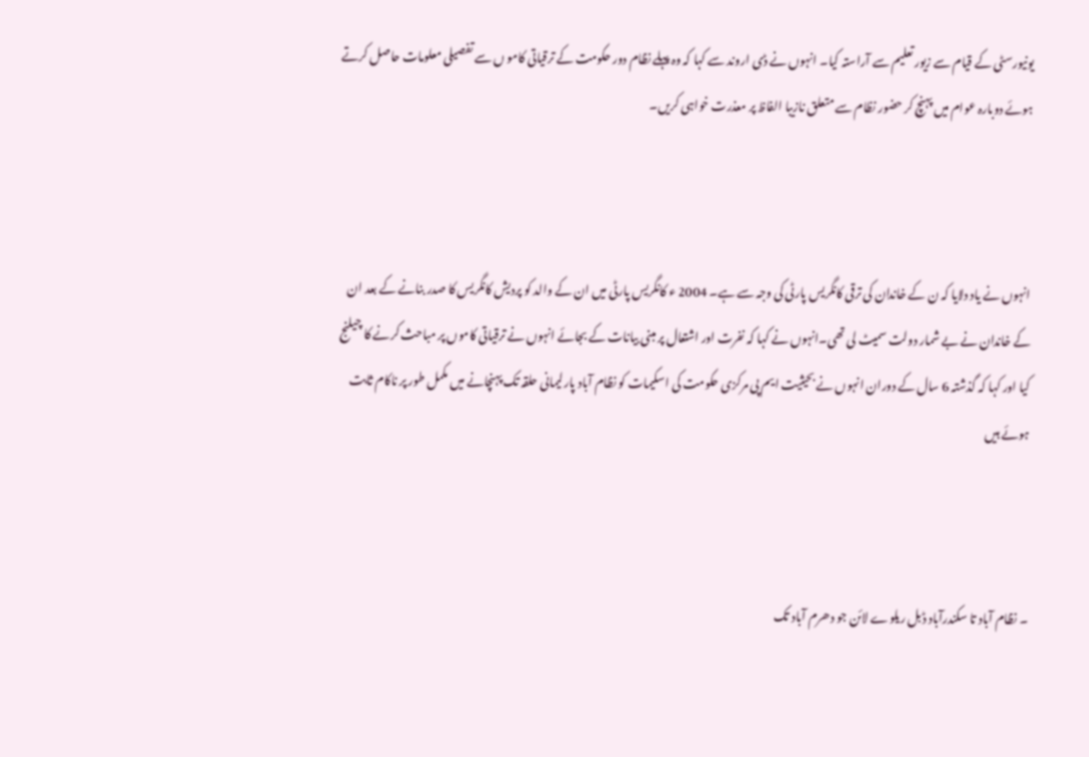یونیورسٹی کے قیام سے زیور تعلیم سے آراستہ کیا۔ انہوں نے ڈی اروند سے کہا کہ وہ پہلے نظام دور حکومت کے ترقیاتی کامو ں سے تفصیلی معلومات حاصل کرتے ہوئے دوبارہ عوام میں پہنچ کر حضور نظام سے متعلق نازیبا الفاظ پر معذرت خواہی کریں۔



انہوں نے یاد دلایا کہ ن کے خاندان کی ترقی کانگریس پارٹی کی وجہ سے ہے۔ 2004 ء کانگریس پارٹی میں ان کے والد کو پردیش کانگریس کا صدر بنانے کے بعد ان کے خاندان نے بے شمار دولت سمیٹ لی تھی۔انہوں نے کہا کہ نفرت اور اشتعال پر مبنی بیانات کے بجائے انہوں نے ترقیاتی کاموں پر مباحث کرنے کا چیلنج کیا اور کہا کہ گذشتہ 6 سال کے دوران انہوں نے بحیثیت ایم پی مرکزی حکومت کی اسکیمات کو نظام آباد پارلیمانی حلقہ تک پہنچانے میں مکمل طور پر ناکام ثابت ہوئے ہیں



۔ نظام آباد تا سکندرآباد ڈبل ریلوے لائن جو دھرم آباد تک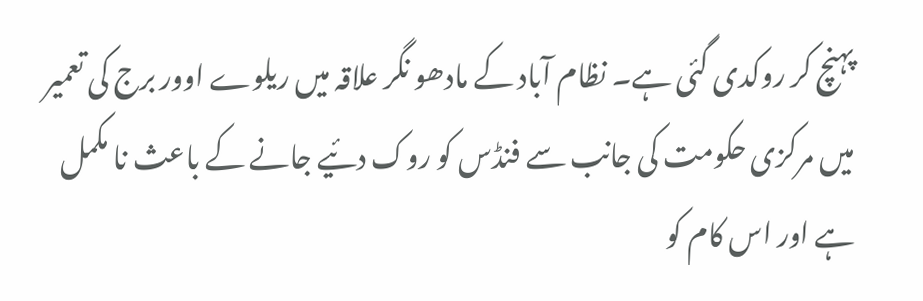پہنچ کر روکدی گئی ہے۔ نظام آباد کے مادھو نگر علاقہ میں ریلوے اوور برج کی تعمیر میں مرکزی حکومت کی جانب سے فنڈس کو روک دئیے جانے کے باعث نا مکمل ہے اور اس کام کو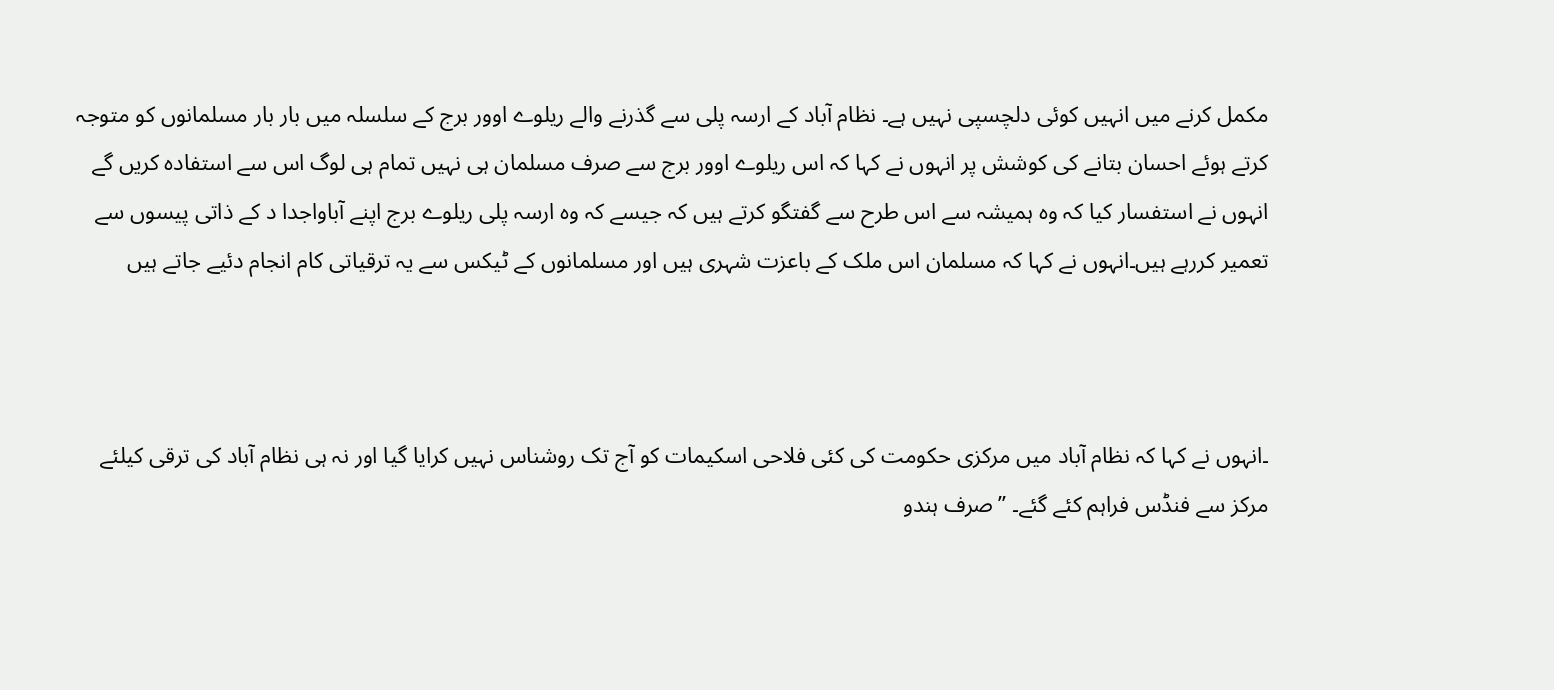مکمل کرنے میں انہیں کوئی دلچسپی نہیں ہے۔ نظام آباد کے ارسہ پلی سے گذرنے والے ریلوے اوور برج کے سلسلہ میں بار بار مسلمانوں کو متوجہ کرتے ہوئے احسان بتانے کی کوشش پر انہوں نے کہا کہ اس ریلوے اوور برج سے صرف مسلمان ہی نہیں تمام ہی لوگ اس سے استفادہ کریں گے انہوں نے استفسار کیا کہ وہ ہمیشہ سے اس طرح سے گفتگو کرتے ہیں کہ جیسے کہ وہ ارسہ پلی ریلوے برج اپنے آباواجدا د کے ذاتی پیسوں سے تعمیر کررہے ہیں۔انہوں نے کہا کہ مسلمان اس ملک کے باعزت شہری ہیں اور مسلمانوں کے ٹیکس سے یہ ترقیاتی کام انجام دئیے جاتے ہیں



۔انہوں نے کہا کہ نظام آباد میں مرکزی حکومت کی کئی فلاحی اسکیمات کو آج تک روشناس نہیں کرایا گیا اور نہ ہی نظام آباد کی ترقی کیلئے مرکز سے فنڈس فراہم کئے گئے۔ ’’صرف ہندو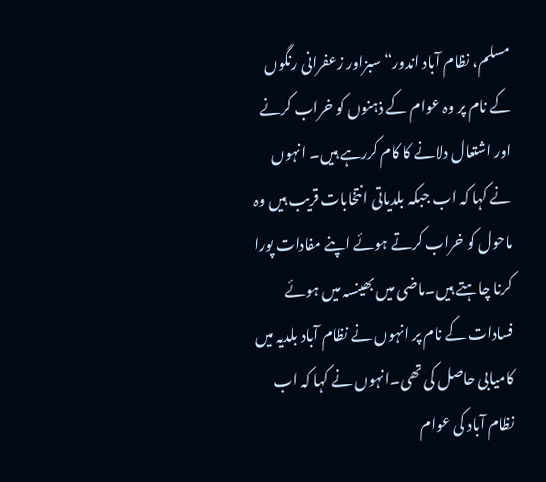مسلم، نظام آباد اندور“ سبزاور زعفرانی رنگوں کے نام پر وہ عوام کے ذہنوں کو خراب کرنے اور اشتعال دلانے کا کام کررہے ہیں۔ انہوں نے کہا کہ اب جبکہ بلدیاتی انتخابات قریب ہیں وہ ماحول کو خراب کرتے ہوئے اپنے مفادات پورا کرنا چاہتے ہیں۔ماضی میں بھینسہ میں ہوئے فسادات کے نام پر انہوں نے نظام آباد بلدیہ میں کامیابی حاصل کی تھی۔انہوں نے کہا کہ اب نظام آباد کی عوام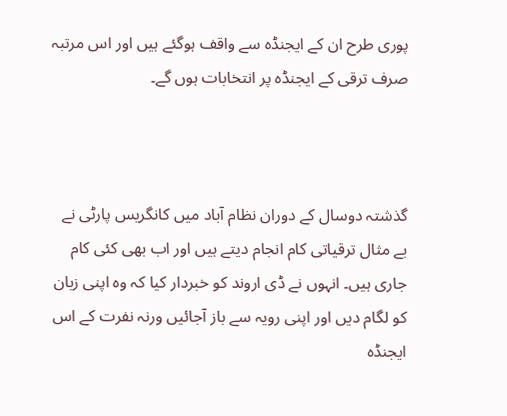پوری طرح ان کے ایجنڈہ سے واقف ہوگئے ہیں اور اس مرتبہ صرف ترقی کے ایجنڈہ پر انتخابات ہوں گے۔



گذشتہ دوسال کے دوران نظام آباد میں کانگریس پارٹی نے بے مثال ترقیاتی کام انجام دیتے ہیں اور اب بھی کئی کام جاری ہیں۔ انہوں نے ڈی اروند کو خبردار کیا کہ وہ اپنی زبان کو لگام دیں اور اپنی رویہ سے باز آجائیں ورنہ نفرت کے اس ایجنڈہ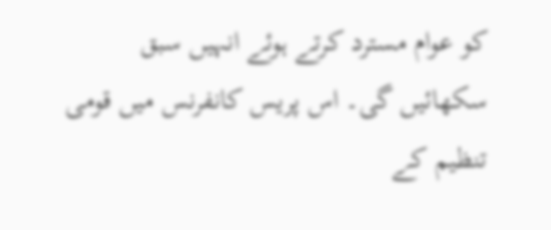کو عوام مسترد کرتے ہوئے انہیں سبق سکھائیں گی۔ اس پریس کانفرنس میں قومی تنظیم کے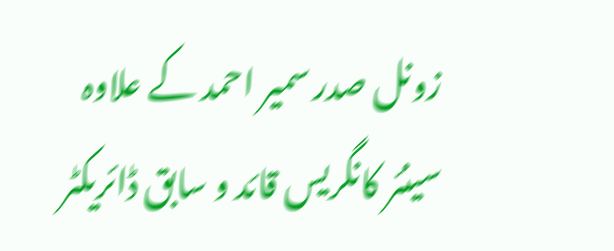زونل صدر سمیر احمد کے علاوہ سینئر کانگریس قائد و سابق ڈائریکٹر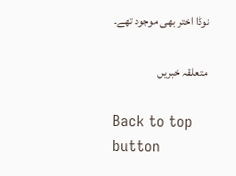نوڈا اختر بھی موجود تھے۔

متعلقہ خبریں

Back to top button